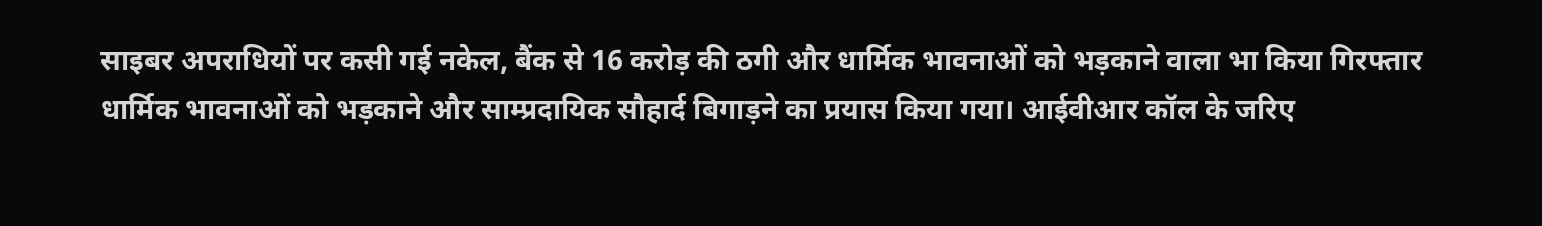साइबर अपराधियों पर कसी गई नकेल, बैंक से 16 करोड़ की ठगी और धार्मिक भावनाओं को भड़काने वाला भा किया गिरफ्तार
धार्मिक भावनाओं को भड़काने और साम्प्रदायिक सौहार्द बिगाड़ने का प्रयास किया गया। आईवीआर कॉल के जरिए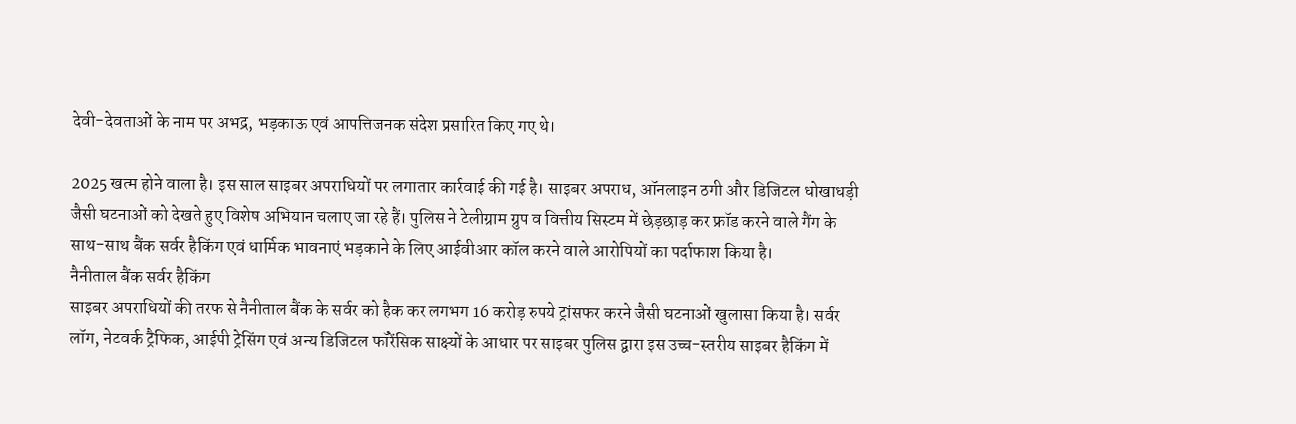देवी-देवताओं के नाम पर अभद्र, भड़काऊ एवं आपत्तिजनक संदेश प्रसारित किए गए थे।

2025 खत्म होने वाला है। इस साल साइबर अपराधियों पर लगातार कार्रवाई की गई है। साइबर अपराध, ऑनलाइन ठगी और डिजिटल धोखाधड़ी जैसी घटनाओं को देखते हुए विशेष अभियान चलाए जा रहे हैं। पुलिस ने टेलीग्राम ग्रुप व वित्तीय सिस्टम में छेड़छाड़ कर फ्रॉड करने वाले गैंग के साथ-साथ बैंक सर्वर हैकिंग एवं धार्मिक भावनाएं भड़काने के लिए आईवीआर कॉल करने वाले आरोपियों का पर्दाफाश किया है।
नैनीताल बैंक सर्वर हैकिंग
साइबर अपराधियों की तरफ से नैनीताल बैंक के सर्वर को हैक कर लगभग 16 करोड़ रुपये ट्रांसफर करने जैसी घटनाओं खुलासा किया है। सर्वर लॉग, नेटवर्क ट्रैफिक, आईपी ट्रेसिंग एवं अन्य डिजिटल फॉरेंसिक साक्ष्यों के आधार पर साइबर पुलिस द्वारा इस उच्च-स्तरीय साइबर हैकिंग में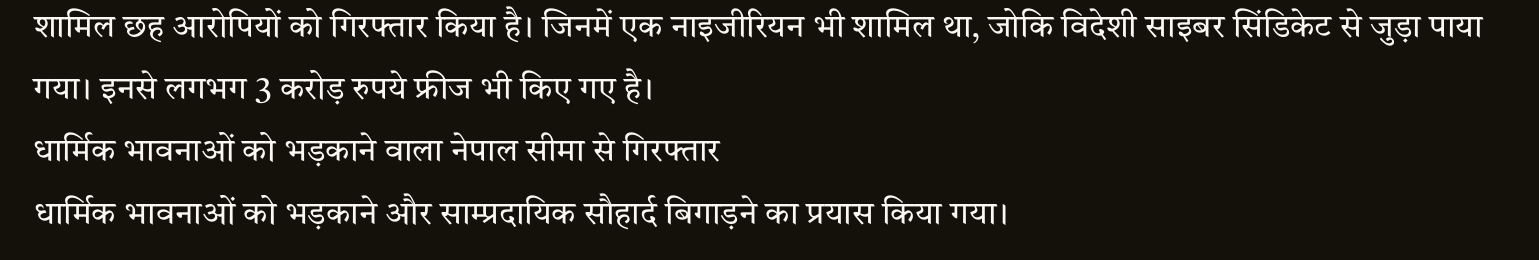शामिल छह आरोपियों को गिरफ्तार किया है। जिनमें एक नाइजीरियन भी शामिल था, जोकि विदेशी साइबर सिंडिकेट से जुड़ा पाया गया। इनसे लगभग 3 करोड़ रुपये फ्रीज भी किए गए है।
धार्मिक भावनाओं को भड़काने वाला नेपाल सीमा से गिरफ्तार
धार्मिक भावनाओं को भड़काने और साम्प्रदायिक सौहार्द बिगाड़ने का प्रयास किया गया।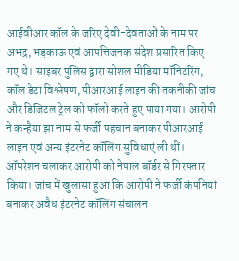आईवीआर कॉल के जरिए देवी-देवताओं के नाम पर अभद्र, भड़काऊ एवं आपत्तिजनक संदेश प्रसारित किए गए थे। साइबर पुलिस द्वारा सोशल मीडिया मॉनिटरिंग, कॉल डेटा विश्लेषण, पीआरआई लाइन की तकनीकी जांच और डिजिटल ट्रेल को फॉलो करते हुए पाया गया। आरोपी ने कन्हैया झा नाम से फर्जी पहचान बनाकर पीआरआई लाइन एवं अन्य इंटरनेट कॉलिंग सुविधाएं ली थीं। ऑपरेशन चलाकर आरोपी को नेपाल बॉर्डर से गिरफ्तार किया। जांच में खुलासा हुआ कि आरोपी ने फर्जी कंपनियां बनाकर अवैध इंटरनेट कॉलिंग संचालन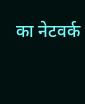का नेटवर्क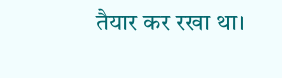तैयार कर रखा था।